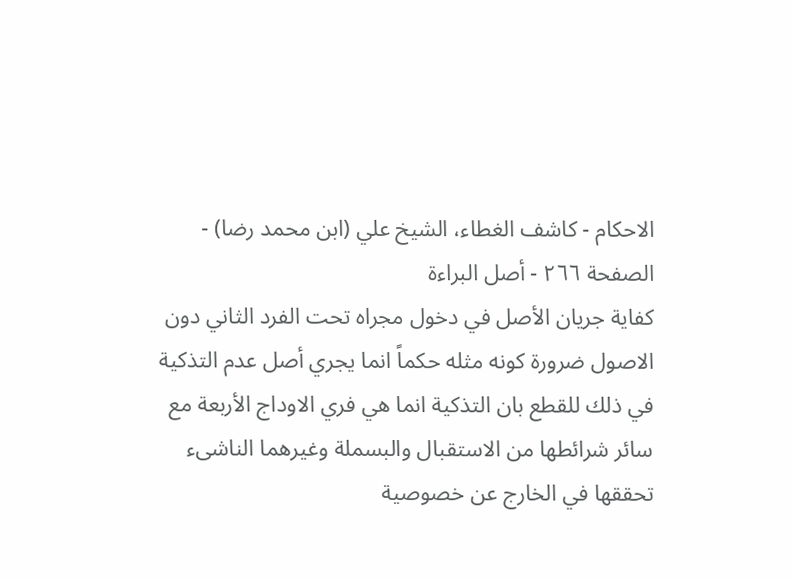الاحكام - كاشف الغطاء، الشيخ علي (ابن محمد رضا) - الصفحة ٢٦٦ - أصل البراءة
كفاية جريان الأصل في دخول مجراه تحت الفرد الثاني دون الاصول ضرورة كونه مثله حكماً انما يجري أصل عدم التذكية في ذلك للقطع بان التذكية انما هي فري الاوداج الأربعة مع سائر شرائطها من الاستقبال والبسملة وغيرهما الناشىء تحققها في الخارج عن خصوصية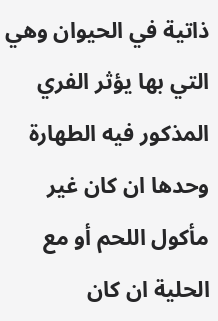ذاتية في الحيوان وهي التي بها يؤثر الفري المذكور فيه الطهارة وحدها ان كان غير مأكول اللحم أو مع الحلية ان كان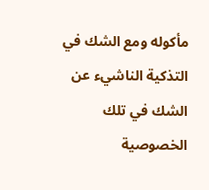مأكوله ومع الشك في التذكية الناشيء عن الشك في تلك الخصوصية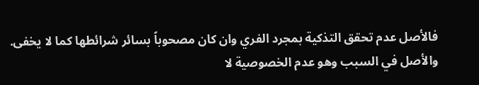فالأصل عدم تحقق التذكية بمجرد الفري وان كان مصحوباً بسائر شرائطها كما لا يخفى. والأصل في السبب وهو عدم الخصوصية لا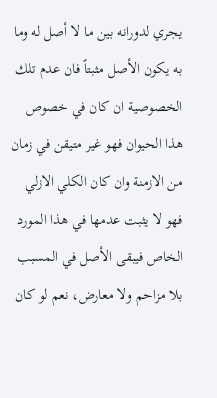يجري لدورانه بين ما لا أصل له وما به يكون الأصل مثبتاً فان عدم تلك الخصوصية ان كان في خصوص هذا الحيوان فهو غير متيقن في زمان من الازمنة وان كان الكلي الازلي فهو لا يثبت عدمها في هذا المورد الخاص فيبقى الأصل في المسبب بلا مزاحم ولا معارض، نعم لو كان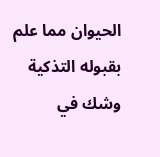الحيوان مما علم بقبوله التذكية وشك في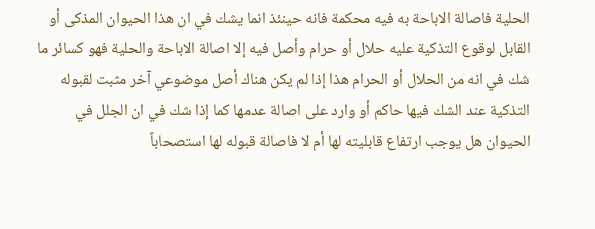الحلية فاصالة الاباحة به فيه محكمة فانه حينئذ انما يشك في ان هذا الحيوان المذكى أو القابل لوقوع التذكية عليه حلال أو حرام وأصل فيه إلا اصالة الاباحة والحلية فهو كسائر ما شك في انه من الحلال أو الحرام هذا إذا لم يكن هناك أصل موضوعي آخر مثبت لقبوله التذكية عند الشك فيها حاكم أو وارد على اصالة عدمها كما إذا شك في ان الجلل في الحيوان هل يوجب ارتفاع قابليته لها أم لا فاصالة قبوله لها استصحاباً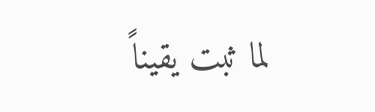لما ثبت يقيناً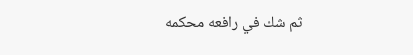ثم شك في رافعه محكمه